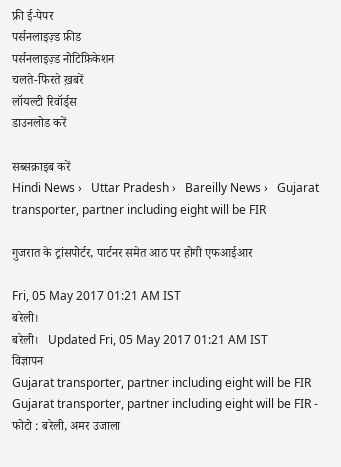फ्री ई-पेपर
पर्सनलाइज़्ड फ़ीड
पर्सनलाइज़्ड नोटिफ़िकेशन
चलते-फिरते ख़बरें
लॉयल्टी रिवॉर्ड्स
डाउनलोड करें

सब्सक्राइब करें
Hindi News ›   Uttar Pradesh ›   Bareilly News ›   Gujarat transporter, partner including eight will be FIR

गुजरात के ट्रांसपोर्टर, पार्टनर समेत आठ पर होगी एफआईआर

Fri, 05 May 2017 01:21 AM IST
बरेली।
बरेली।   Updated Fri, 05 May 2017 01:21 AM IST
विज्ञापन
Gujarat transporter, partner including eight will be FIR
Gujarat transporter, partner including eight will be FIR - फोटो : बरेली, अमर उजाला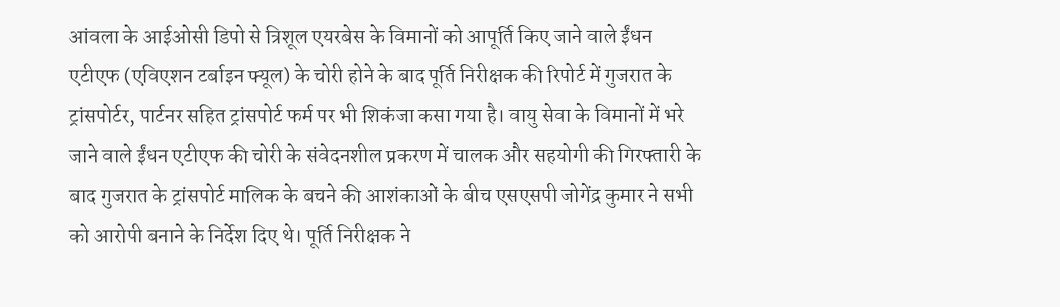आंवला के आईओसी डिपो से त्रिशूल एयरबेस के विमानों को आपूर्ति किए जाने वाले ईंधन एटीएफ (एविएशन टर्बाइन फ्यूल) के चोरी होने के बाद पूर्ति निरीक्षक की रिपोर्ट में गुजरात के ट्रांसपोर्टर, पार्टनर सहित ट्रांसपोर्ट फर्म पर भी शिकंजा कसा गया है। वायु सेवा के विमानों में भरे जाने वाले ईंधन एटीएफ की चोरी के संवेदनशील प्रकरण में चालक और सहयोगी की गिरफ्तारी के बाद गुजरात के ट्रांसपोर्ट मालिक के बचने की आशंकाओं के बीच एसएसपी जोगेंद्र कुमार ने सभी को आरोपी बनाने के निर्देश दिए थे। पूर्ति निरीक्षक ने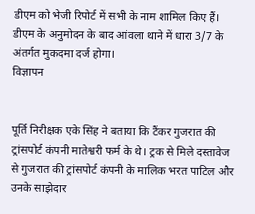डीएम को भेजी रिपोर्ट में सभी के नाम शामिल किए हैं। डीएम के अनुमोदन के बाद आंवला थाने में धारा 3/7 के अंतर्गत मुकदमा दर्ज होगा।
विज्ञापन


पूर्ति निरीक्षक एके सिंह ने बताया कि टैंकर गुजरात की ट्रांसपोर्ट कंपनी मातेश्वरी फर्म के थे। ट्रक से मिले दस्तावेज से गुजरात की ट्रांसपोर्ट कंपनी के मालिक भरत पाटिल और उनके साझेदार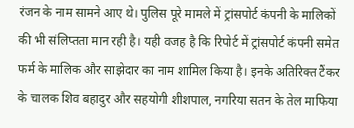रंजन के नाम सामने आए थे। पुलिस पूरे मामले में ट्रांसपोर्ट कंपनी के मालिकों की भी संलिप्तता मान रही है। यही वजह है कि रिपोर्ट में ट्रांसपोर्ट कंपनी समेत फर्म के मालिक और साझेदार का नाम शामिल किया है। इनके अतिरिक्त टैंकर के चालक शिव बहादुर और सहयोगी शीशपाल, नगरिया सतन के तेल माफिया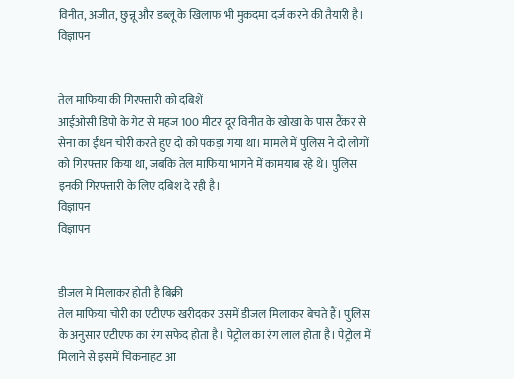विनीत, अजीत, छुन्नू और डब्लू के खिलाफ भी मुकदमा दर्ज करने की तैयारी है।
विज्ञापन


तेल माफिया की गिरफ्तारी को दबिशें
आईओसी डिपो के गेट से महज 100 मीटर दूर विनीत के खोखा के पास टैंकर से सेना का ईंधन चोरी करते हुए दो को पकड़ा गया था। मामले में पुलिस ने दो लोगों को गिरफ्तार किया था, जबकि तेल माफिया भागने में कामयाब रहे थे। पुलिस इनकी गिरफ्तारी के लिए दबिश दे रही है।
विज्ञापन
विज्ञापन


डीजल मे मिलाकर होती है बिक्री
तेल माफिया चोरी का एटीएफ खरीदकर उसमें डीजल मिलाकर बेचते हैं। पुलिस के अनुसार एटीएफ का रंग सफेद होता है। पेट्रोल का रंग लाल होता है। पेट्रोल में मिलाने से इसमें चिकनाहट आ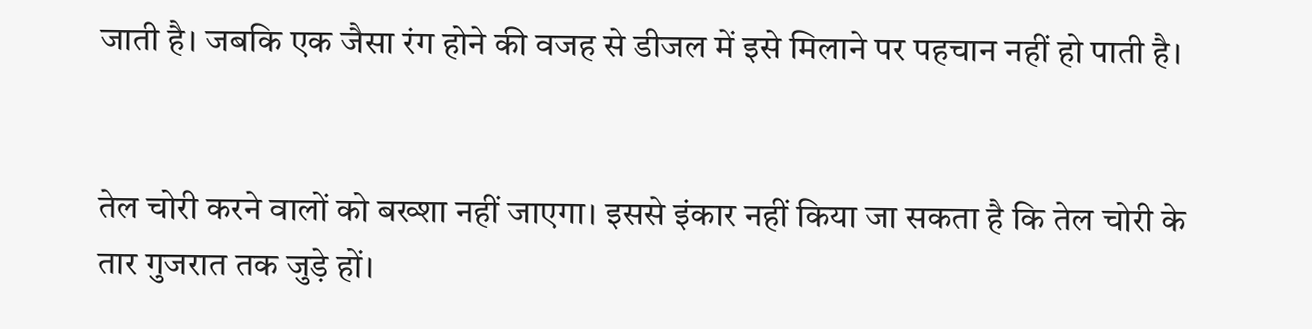जाती है। जबकि एक जैसा रंग होने की वजह से डीजल में इसे मिलाने पर पहचान नहीं हो पाती है।


तेल चोरी करने वालों को बख्शा नहीं जाएगा। इससे इंकार नहीं किया जा सकता है कि तेल चोरी के तार गुजरात तक जुड़े हों।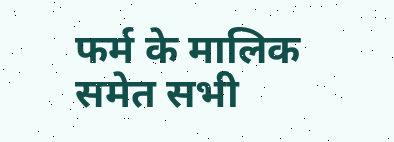फर्म के मालिक समेत सभी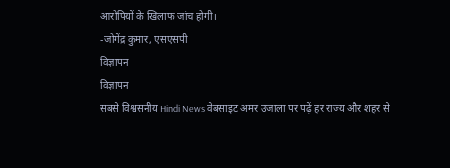आरोपियों के खिलाफ जांच होगी।
-जोगेंद्र कुमार, एसएसपी
विज्ञापन
विज्ञापन
सबसे विश्वसनीय Hindi News वेबसाइट अमर उजाला पर पढ़ें हर राज्य और शहर से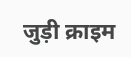जुड़ी क्राइम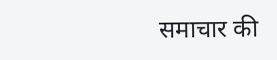समाचार की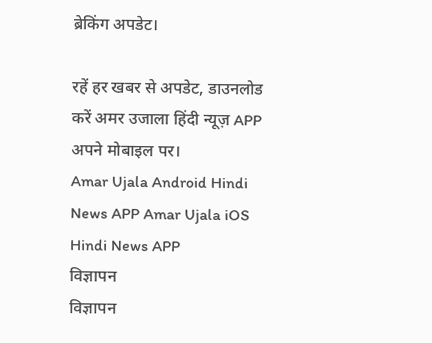ब्रेकिंग अपडेट।

रहें हर खबर से अपडेट, डाउनलोड करें अमर उजाला हिंदी न्यूज़ APP अपने मोबाइल पर।
Amar Ujala Android Hindi News APP Amar Ujala iOS Hindi News APP
विज्ञापन
विज्ञापन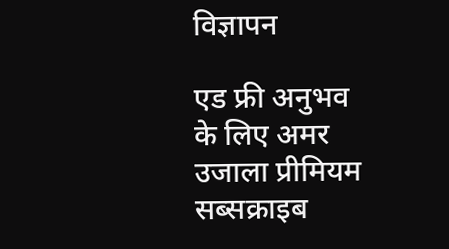विज्ञापन

एड फ्री अनुभव के लिए अमर उजाला प्रीमियम सब्सक्राइब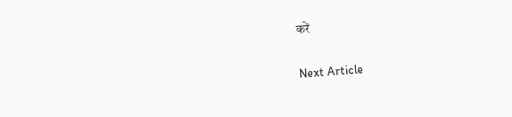करें

Next Article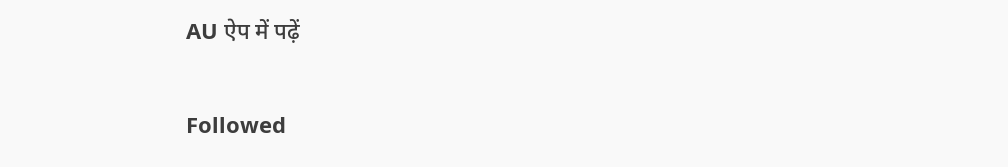AU ऐप में पढ़ें

Followed